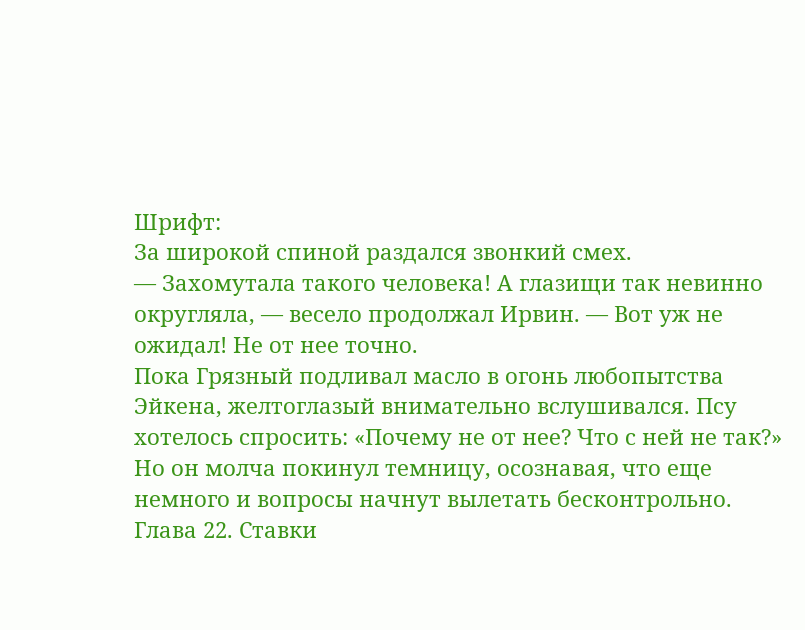Шрифт:
За широкой спиной раздался звонкий смех.
— Захомутала такого человека! А глазищи так невинно округляла, — весело продолжал Ирвин. — Вот уж не ожидал! Не от нее точно.
Пока Грязный подливал масло в огонь любопытства Эйкена, желтоглазый внимательно вслушивался. Псу хотелось спросить: «Почему не от нее? Что с ней не так?» Но он молча покинул темницу, осознавая, что еще немного и вопросы начнут вылетать бесконтрольно.
Глава 22. Ставки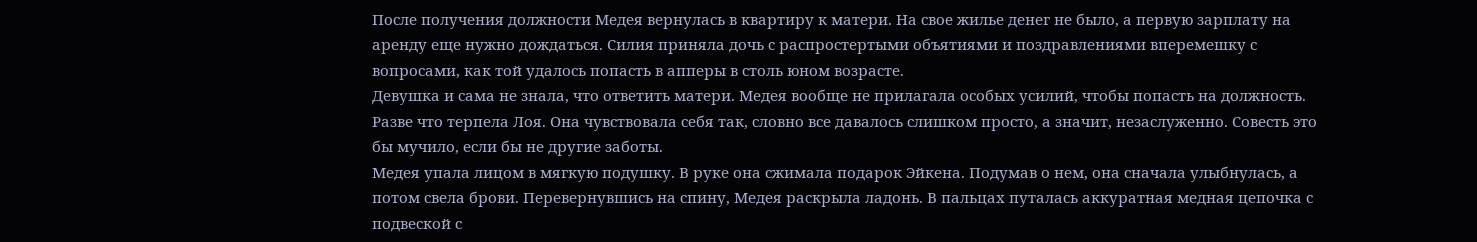После получения должности Медея вернулась в квартиру к матери. На свое жилье денег не было, а первую зарплату на аренду еще нужно дождаться. Силия приняла дочь с распростертыми объятиями и поздравлениями вперемешку с вопросами, как той удалось попасть в апперы в столь юном возрасте.
Девушка и сама не знала, что ответить матери. Медея вообще не прилагала особых усилий, чтобы попасть на должность. Разве что терпела Лоя. Она чувствовала себя так, словно все давалось слишком просто, а значит, незаслуженно. Совесть это бы мучило, если бы не другие заботы.
Медея упала лицом в мягкую подушку. В руке она сжимала подарок Эйкена. Подумав о нем, она сначала улыбнулась, а потом свела брови. Перевернувшись на спину, Медея раскрыла ладонь. В пальцах путалась аккуратная медная цепочка с подвеской с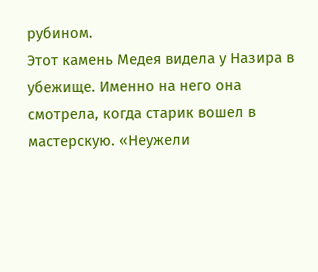рубином.
Этот камень Медея видела у Назира в убежище. Именно на него она смотрела, когда старик вошел в мастерскую. «Неужели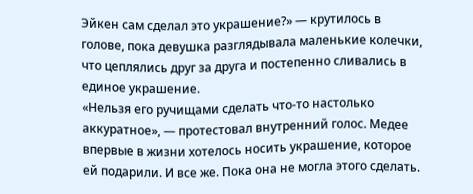Эйкен сам сделал это украшение?» — крутилось в голове, пока девушка разглядывала маленькие колечки, что цеплялись друг за друга и постепенно сливались в единое украшение.
«Нельзя его ручищами сделать что-то настолько аккуратное», — протестовал внутренний голос. Медее впервые в жизни хотелось носить украшение, которое ей подарили. И все же. Пока она не могла этого сделать.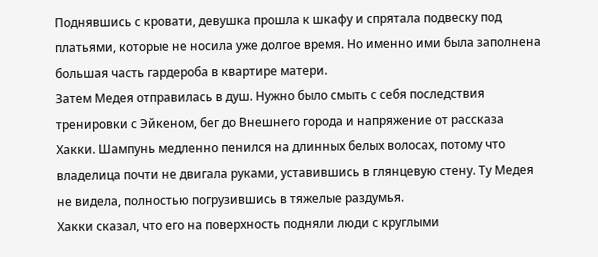Поднявшись с кровати, девушка прошла к шкафу и спрятала подвеску под платьями, которые не носила уже долгое время. Но именно ими была заполнена большая часть гардероба в квартире матери.
Затем Медея отправилась в душ. Нужно было смыть с себя последствия тренировки с Эйкеном, бег до Внешнего города и напряжение от рассказа Хакки. Шампунь медленно пенился на длинных белых волосах, потому что владелица почти не двигала руками, уставившись в глянцевую стену. Ту Медея не видела, полностью погрузившись в тяжелые раздумья.
Хакки сказал, что его на поверхность подняли люди с круглыми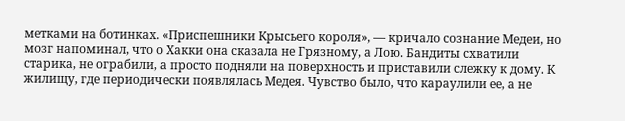метками на ботинках. «Приспешники Крысьего короля», — кричало сознание Медеи, но мозг напоминал, что о Хакки она сказала не Грязному, а Лою. Бандиты схватили старика, не ограбили, а просто подняли на поверхность и приставили слежку к дому. К жилищу, где периодически появлялась Медея. Чувство было, что караулили ее, а не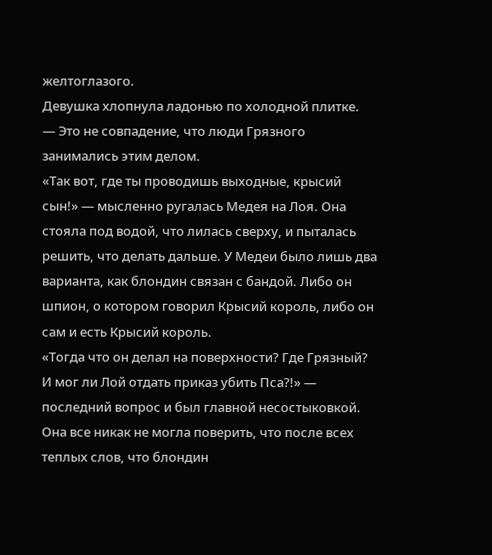желтоглазого.
Девушка хлопнула ладонью по холодной плитке.
— Это не совпадение, что люди Грязного занимались этим делом.
«Так вот, где ты проводишь выходные, крысий сын!» — мысленно ругалась Медея на Лоя. Она стояла под водой, что лилась сверху, и пыталась решить, что делать дальше. У Медеи было лишь два варианта, как блондин связан с бандой. Либо он шпион, о котором говорил Крысий король, либо он сам и есть Крысий король.
«Тогда что он делал на поверхности? Где Грязный? И мог ли Лой отдать приказ убить Пса?!» — последний вопрос и был главной несостыковкой. Она все никак не могла поверить, что после всех теплых слов, что блондин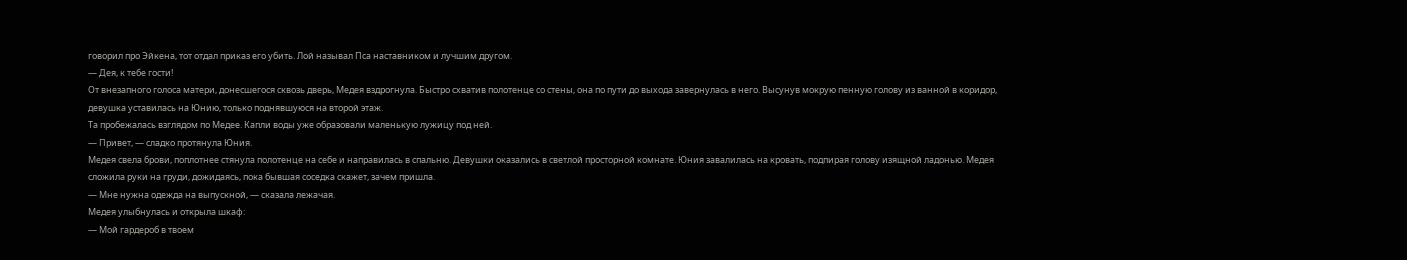говорил про Эйкена, тот отдал приказ его убить. Лой называл Пса наставником и лучшим другом.
— Дея, к тебе гости!
От внезапного голоса матери, донесшегося сквозь дверь, Медея вздрогнула. Быстро схватив полотенце со стены, она по пути до выхода завернулась в него. Высунув мокрую пенную голову из ванной в коридор, девушка уставилась на Юнию, только поднявшуюся на второй этаж.
Та пробежалась взглядом по Медее. Капли воды уже образовали маленькую лужицу под ней.
— Привет, — сладко протянула Юния.
Медея свела брови, поплотнее стянула полотенце на себе и направилась в спальню. Девушки оказались в светлой просторной комнате. Юния завалилась на кровать, подпирая голову изящной ладонью. Медея сложила руки на груди, дожидаясь, пока бывшая соседка скажет, зачем пришла.
— Мне нужна одежда на выпускной, — сказала лежачая.
Медея улыбнулась и открыла шкаф:
— Мой гардероб в твоем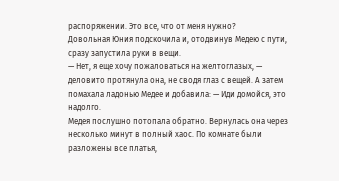распоряжении. Это все, что от меня нужно?
Довольная Юния подскочила и, отодвинув Медею с пути, сразу запустила руки в вещи.
— Нет, я еще хочу пожаловаться на желтоглазых, — деловито протянула она, не сводя глаз с вещей. А затем помахала ладонью Медее и добавила: — Иди домойся, это надолго.
Медея послушно потопала обратно. Вернулась она через несколько минут в полный хаос. По комнате были разложены все платья,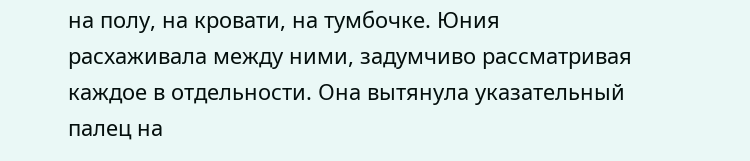на полу, на кровати, на тумбочке. Юния расхаживала между ними, задумчиво рассматривая каждое в отдельности. Она вытянула указательный палец на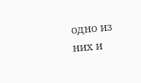одно из них и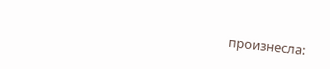произнесла: